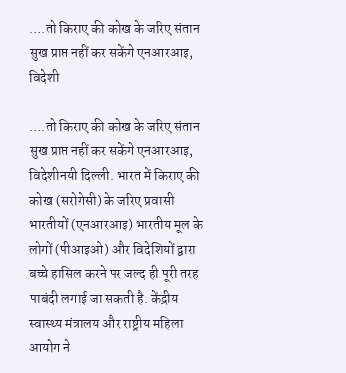….तो किराए की कोख के जरिए संतान सुख प्राप्त नहीं कर सकेंगे एनआरआइ, विदेशी

….तो किराए की कोख के जरिए संतान सुख प्राप्त नहीं कर सकेंगे एनआरआइ, विदेशीनयी दिल्ली. भारत में किराए की कोख (सरोगेसी) के जरिए प्रवासी भारतीयों (एनआरआइ) भारतीय मूल के लोगों (पीआइओ) और विदेशियों द्वारा बच्चे हासिल करने पर जल्द ही पूरी तरह पाबंदी लगाई जा सकती है. केंद्रीय स्वास्थ्य मंत्रालय और राष्ट्रीय महिला आयोग ने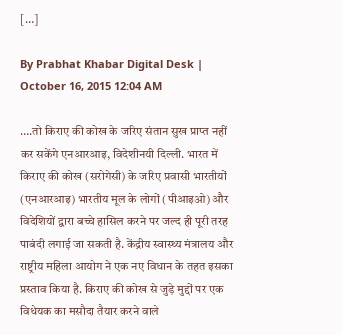[…]

By Prabhat Khabar Digital Desk | October 16, 2015 12:04 AM

….तो किराए की कोख के जरिए संतान सुख प्राप्त नहीं कर सकेंगे एनआरआइ, विदेशीनयी दिल्ली. भारत में किराए की कोख (सरोगेसी) के जरिए प्रवासी भारतीयों (एनआरआइ) भारतीय मूल के लोगों (पीआइओ) और विदेशियों द्वारा बच्चे हासिल करने पर जल्द ही पूरी तरह पाबंदी लगाई जा सकती है. केंद्रीय स्वास्थ्य मंत्रालय और राष्ट्रीय महिला आयोग ने एक नए विधान के तहत इसका प्रस्ताव किया है. किराए की कोख से जुड़े मुद्दों पर एक विधेयक का मसौदा तैयार करने वाले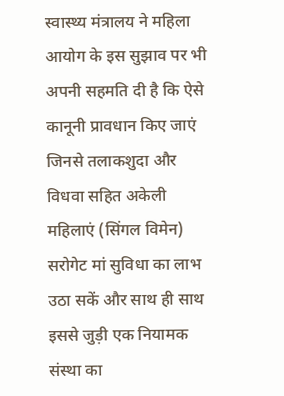स्वास्थ्य मंत्रालय ने महिला आयोग के इस सुझाव पर भी अपनी सहमति दी है कि ऐसे कानूनी प्रावधान किए जाएं जिनसे तलाकशुदा और विधवा सहित अकेली महिलाएं (सिंगल विमेन) सरोगेट मां सुविधा का लाभ उठा सकें और साथ ही साथ इससे जुड़ी एक नियामक संस्था का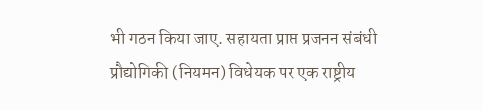भी गठन किया जाए. सहायता प्राप्त प्रजनन संबंधी प्रौद्योगिकी (नियमन) विधेयक पर एक राष्ट्रीय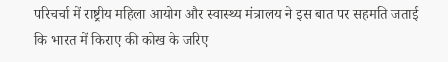परिचर्चा में राष्ट्रीय महिला आयोग और स्वास्थ्य मंत्रालय ने इस बात पर सहमति जताई कि भारत में किराए की कोख के जरिए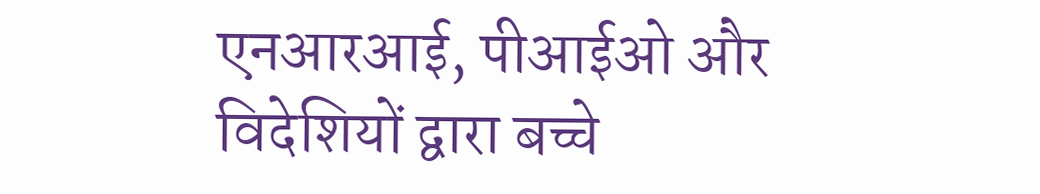एनआरआई, पीआईओ और विदेशियों द्वारा बच्चे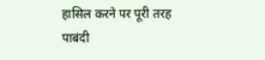हासिल करने पर पूरी तरह पाबंदी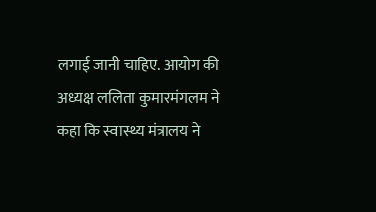लगाई जानी चाहिए. आयोग की अध्यक्ष ललिता कुमारमंगलम ने कहा कि स्वास्थ्य मंत्रालय ने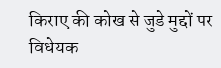किराए की कोख से जुडे मुद्दों पर विधेयक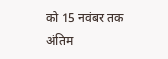को 15 नवंबर तक अंतिम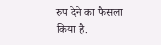रुप देने का फैसला किया है.